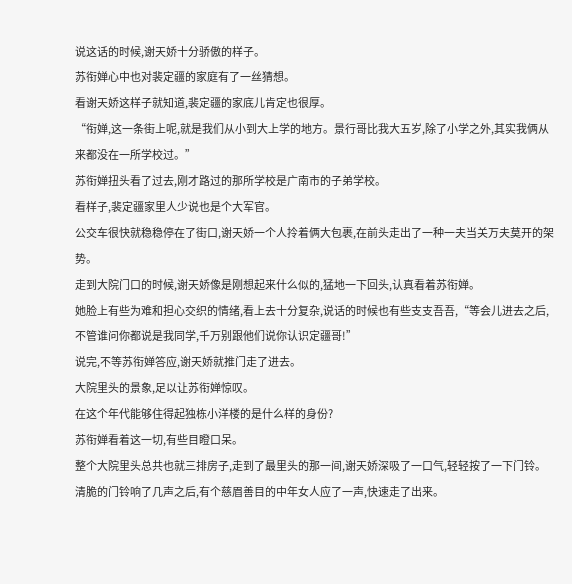说这话的时候,谢天娇十分骄傲的样子。
苏衔婵心中也对裴定疆的家庭有了一丝猜想。
看谢天娇这样子就知道,裴定疆的家底儿肯定也很厚。
“衔婵,这一条街上呢,就是我们从小到大上学的地方。景行哥比我大五岁,除了小学之外,其实我俩从来都没在一所学校过。”
苏衔婵扭头看了过去,刚才路过的那所学校是广南市的子弟学校。
看样子,裴定疆家里人少说也是个大军官。
公交车很快就稳稳停在了街口,谢天娇一个人拎着俩大包裹,在前头走出了一种一夫当关万夫莫开的架势。
走到大院门口的时候,谢天娇像是刚想起来什么似的,猛地一下回头,认真看着苏衔婵。
她脸上有些为难和担心交织的情绪,看上去十分复杂,说话的时候也有些支支吾吾,“等会儿进去之后,不管谁问你都说是我同学,千万别跟他们说你认识定疆哥!”
说完,不等苏衔婵答应,谢天娇就推门走了进去。
大院里头的景象,足以让苏衔婵惊叹。
在这个年代能够住得起独栋小洋楼的是什么样的身份?
苏衔婵看着这一切,有些目瞪口呆。
整个大院里头总共也就三排房子,走到了最里头的那一间,谢天娇深吸了一口气,轻轻按了一下门铃。
清脆的门铃响了几声之后,有个慈眉善目的中年女人应了一声,快速走了出来。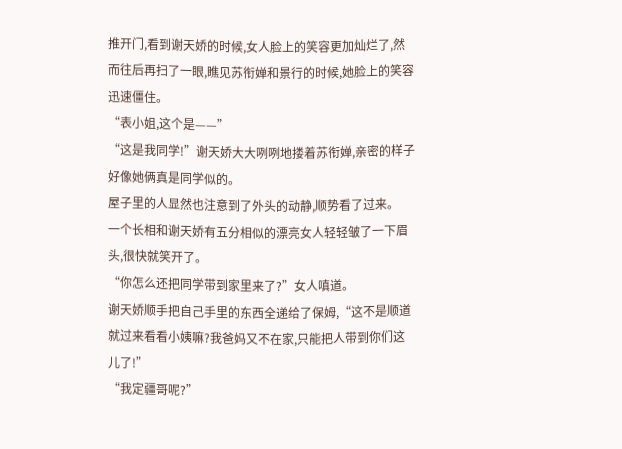推开门,看到谢天娇的时候,女人脸上的笑容更加灿烂了,然而往后再扫了一眼,瞧见苏衔婵和景行的时候,她脸上的笑容迅速僵住。
“表小姐,这个是——”
“这是我同学!”谢天娇大大咧咧地搂着苏衔婵,亲密的样子好像她俩真是同学似的。
屋子里的人显然也注意到了外头的动静,顺势看了过来。
一个长相和谢天娇有五分相似的漂亮女人轻轻皱了一下眉头,很快就笑开了。
“你怎么还把同学带到家里来了?”女人嗔道。
谢天娇顺手把自己手里的东西全递给了保姆,“这不是顺道就过来看看小姨嘛?我爸妈又不在家,只能把人带到你们这儿了!”
“我定疆哥呢?”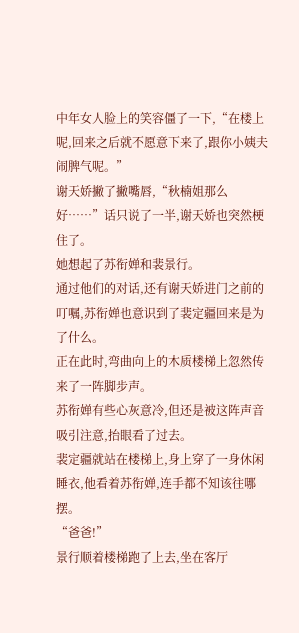中年女人脸上的笑容僵了一下,“在楼上呢,回来之后就不愿意下来了,跟你小姨夫闹脾气呢。”
谢天娇撇了撇嘴唇,“秋楠姐那么好……”话只说了一半,谢天娇也突然梗住了。
她想起了苏衔婵和裴景行。
通过他们的对话,还有谢天娇进门之前的叮嘱,苏衔婵也意识到了裴定疆回来是为了什么。
正在此时,弯曲向上的木质楼梯上忽然传来了一阵脚步声。
苏衔婵有些心灰意冷,但还是被这阵声音吸引注意,抬眼看了过去。
裴定疆就站在楼梯上,身上穿了一身休闲睡衣,他看着苏衔婵,连手都不知该往哪摆。
“爸爸!”
景行顺着楼梯跑了上去,坐在客厅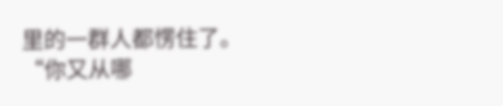里的一群人都愣住了。
“你又从哪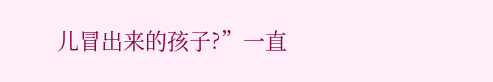儿冒出来的孩子?”一直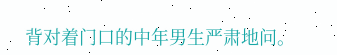背对着门口的中年男生严肃地问。